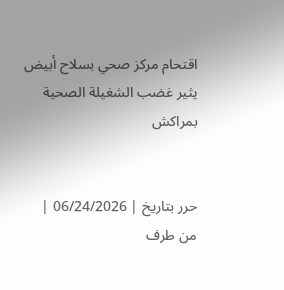اقتحام مركز صحي بسلاح أبيض يثير غضب الشغيلة الصحية بمراكش


حرر بتاريخ | 06/24/2026 | من طرف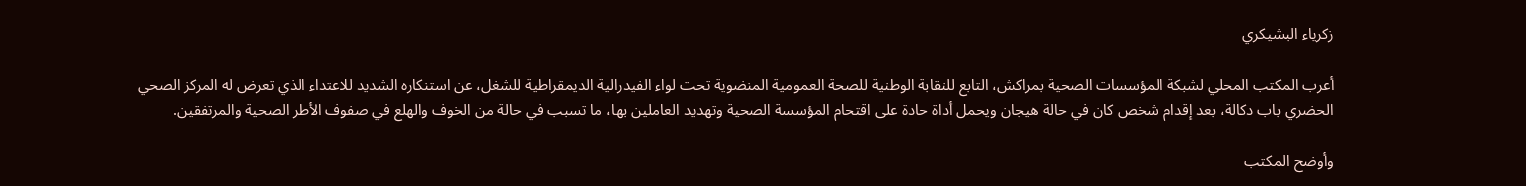زكرياء البشيكري

أعرب المكتب المحلي لشبكة المؤسسات الصحية بمراكش، التابع للنقابة الوطنية للصحة العمومية المنضوية تحت لواء الفيدرالية الديمقراطية للشغل، عن استنكاره الشديد للاعتداء الذي تعرض له المركز الصحي الحضري باب دكالة، بعد إقدام شخص كان في حالة هيجان ويحمل أداة حادة على اقتحام المؤسسة الصحية وتهديد العاملين بها، ما تسبب في حالة من الخوف والهلع في صفوف الأطر الصحية والمرتفقين.

وأوضح المكتب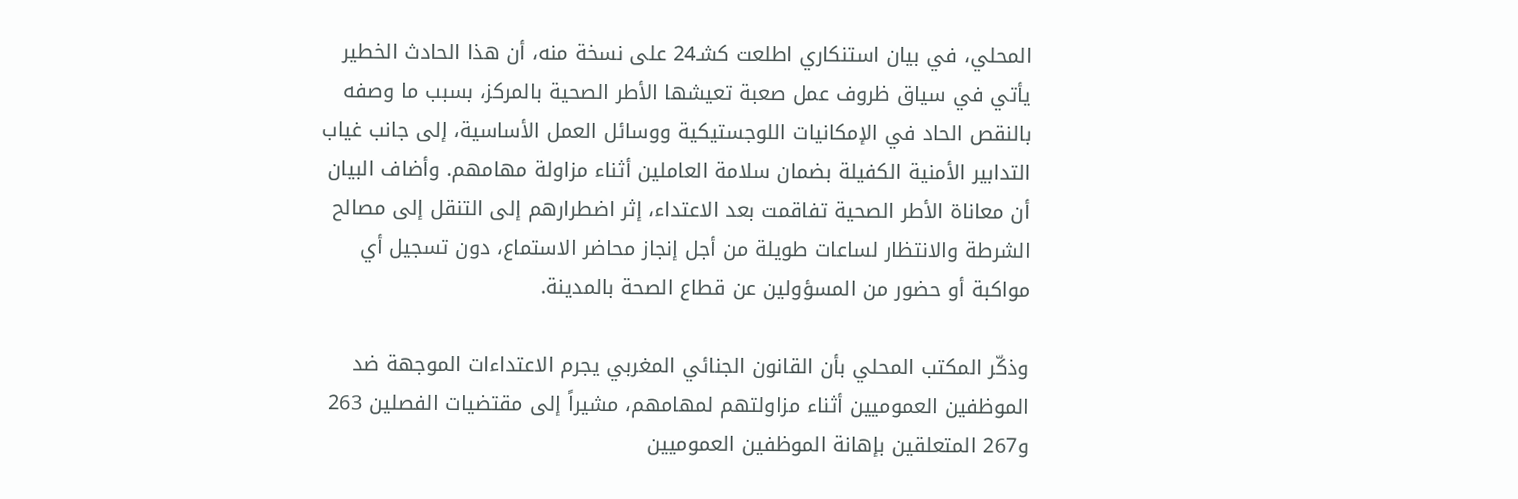المحلي، في بيان استنكاري اطلعت كشـ24 على نسخة منه، أن هذا الحادث الخطير يأتي في سياق ظروف عمل صعبة تعيشها الأطر الصحية بالمركز، بسبب ما وصفه بالنقص الحاد في الإمكانيات اللوجستيكية ووسائل العمل الأساسية، إلى جانب غياب التدابير الأمنية الكفيلة بضمان سلامة العاملين أثناء مزاولة مهامهم. وأضاف البيان أن معاناة الأطر الصحية تفاقمت بعد الاعتداء، إثر اضطرارهم إلى التنقل إلى مصالح الشرطة والانتظار لساعات طويلة من أجل إنجاز محاضر الاستماع، دون تسجيل أي مواكبة أو حضور من المسؤولين عن قطاع الصحة بالمدينة.

وذكّر المكتب المحلي بأن القانون الجنائي المغربي يجرم الاعتداءات الموجهة ضد الموظفين العموميين أثناء مزاولتهم لمهامهم، مشيراً إلى مقتضيات الفصلين 263 و267 المتعلقين بإهانة الموظفين العموميين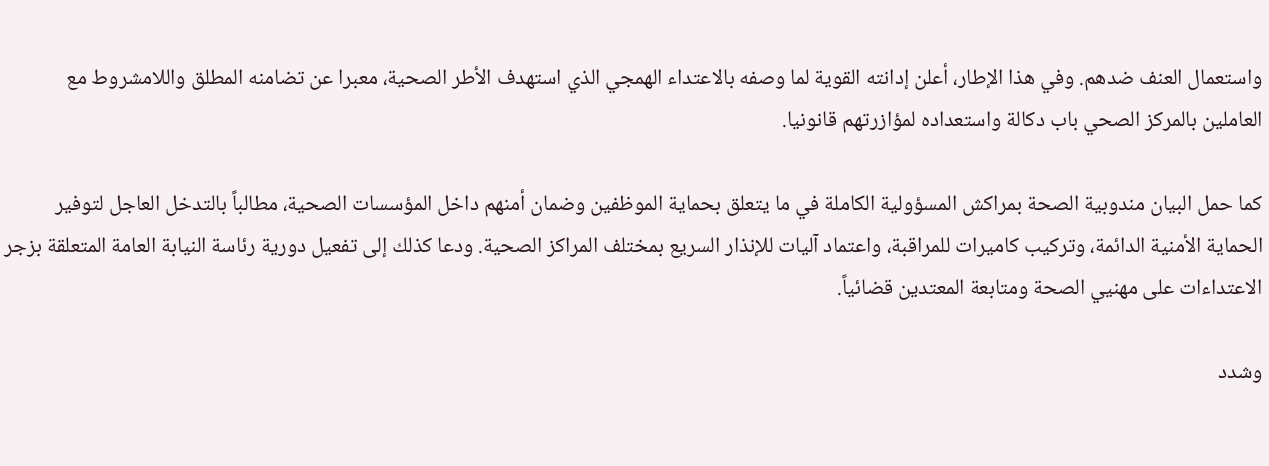واستعمال العنف ضدهم. وفي هذا الإطار، أعلن إدانته القوية لما وصفه بالاعتداء الهمجي الذي استهدف الأطر الصحية، معبرا عن تضامنه المطلق واللامشروط مع العاملين بالمركز الصحي باب دكالة واستعداده لمؤازرتهم قانونيا.

كما حمل البيان مندوبية الصحة بمراكش المسؤولية الكاملة في ما يتعلق بحماية الموظفين وضمان أمنهم داخل المؤسسات الصحية، مطالباً بالتدخل العاجل لتوفير الحماية الأمنية الدائمة، وتركيب كاميرات للمراقبة، واعتماد آليات للإنذار السريع بمختلف المراكز الصحية. ودعا كذلك إلى تفعيل دورية رئاسة النيابة العامة المتعلقة بزجر الاعتداءات على مهنيي الصحة ومتابعة المعتدين قضائياً.

وشدد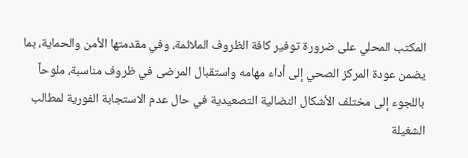المكتب المحلي على ضرورة توفير كافة الظروف الملائمة، وفي مقدمتها الأمن والحماية، بما يضمن عودة المركز الصحي إلى أداء مهامه واستقبال المرضى في ظروف مناسبة، ملوحاً باللجوء إلى مختلف الأشكال النضالية التصعيدية في حال عدم الاستجابة الفورية لمطالب الشغيلة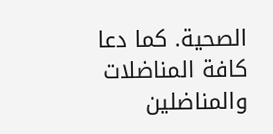الصحية. كما دعا كافة المناضلات والمناضلين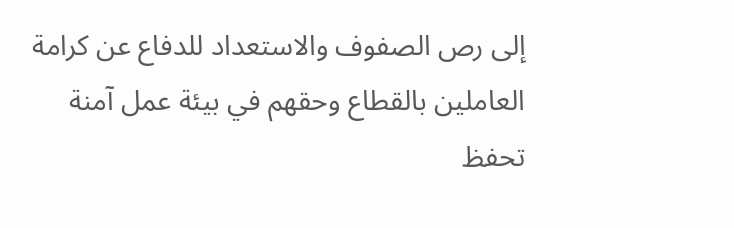إلى رص الصفوف والاستعداد للدفاع عن كرامة العاملين بالقطاع وحقهم في بيئة عمل آمنة تحفظ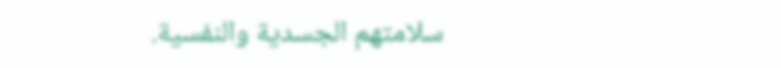سلامتهم الجسدية والنفسية.